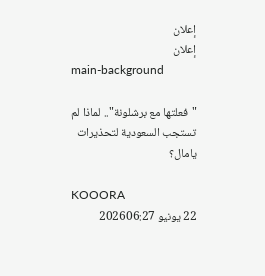إعلان
إعلان
main-background

"فعلتها مع برشلونة".. لماذا لم تستجب السعودية لتحذيرات يامال؟

KOOORA
22 يونيو 202606:27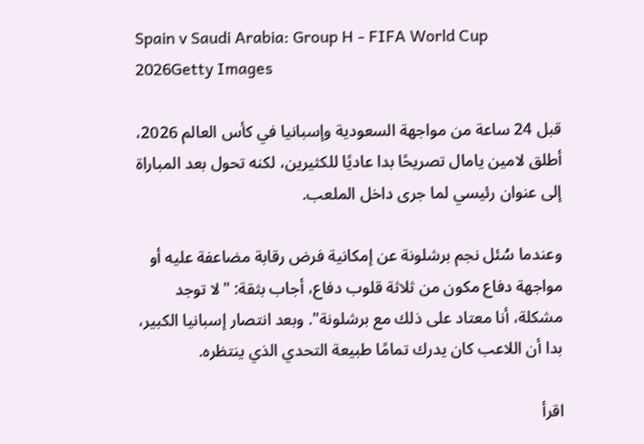Spain v Saudi Arabia: Group H - FIFA World Cup 2026Getty Images

قبل 24 ساعة من مواجهة السعودية وإسبانيا في كأس العالم 2026، أطلق لامين يامال تصريحًا بدا عاديًا للكثيرين، لكنه تحول بعد المباراة إلى عنوان رئيسي لما جرى داخل الملعب.

وعندما سُئل نجم برشلونة عن إمكانية فرض رقابة مضاعفة عليه أو مواجهة دفاع مكون من ثلاثة قلوب دفاع، أجاب بثقة: "لا توجد مشكلة، أنا معتاد على ذلك مع برشلونة". وبعد انتصار إسبانيا الكبير، بدا أن اللاعب كان يدرك تمامًا طبيعة التحدي الذي ينتظره.

اقرأ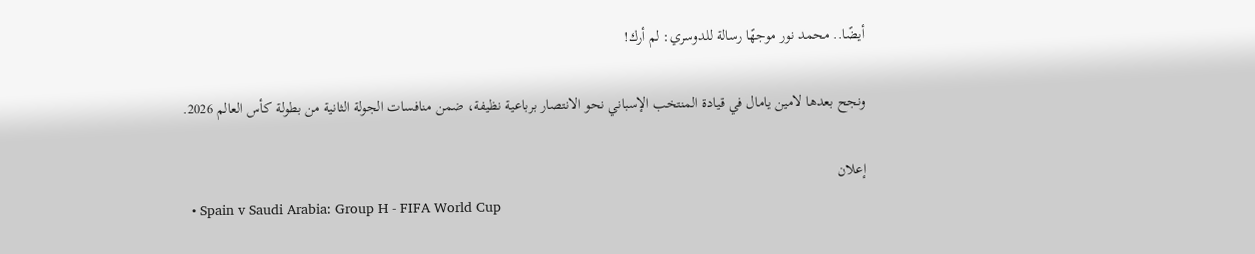أيضًا.. محمد نور موجهًا رسالة للدوسري: لم أرك!

ونجح بعدها لامين يامال في قيادة المنتخب الإسباني نحو الانتصار برباعية نظيفة، ضمن منافسات الجولة الثانية من بطولة كأس العالم 2026.

إعلان
  • Spain v Saudi Arabia: Group H - FIFA World Cup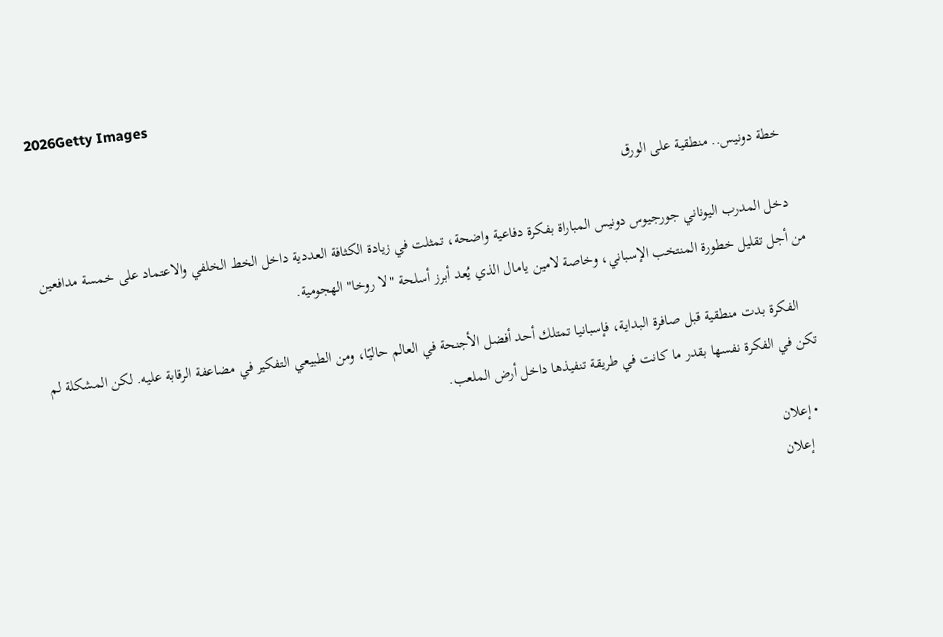2026Getty Images

    خطة دونيس.. منطقية على الورق

    دخل المدرب اليوناني جورجيوس دونيس المباراة بفكرة دفاعية واضحة، تمثلت في زيادة الكثافة العددية داخل الخط الخلفي والاعتماد على خمسة مدافعين من أجل تقليل خطورة المنتخب الإسباني، وخاصة لامين يامال الذي يُعد أبرز أسلحة "لا روخا" الهجومية.

    الفكرة بدت منطقية قبل صافرة البداية، فإسبانيا تمتلك أحد أفضل الأجنحة في العالم حاليًا، ومن الطبيعي التفكير في مضاعفة الرقابة عليه. لكن المشكلة لم تكن في الفكرة نفسها بقدر ما كانت في طريقة تنفيذها داخل أرض الملعب.

  • إعلان
    إعلان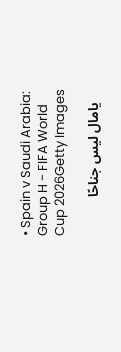• Spain v Saudi Arabia: Group H - FIFA World Cup 2026Getty Images

    يامال ليس جناحًا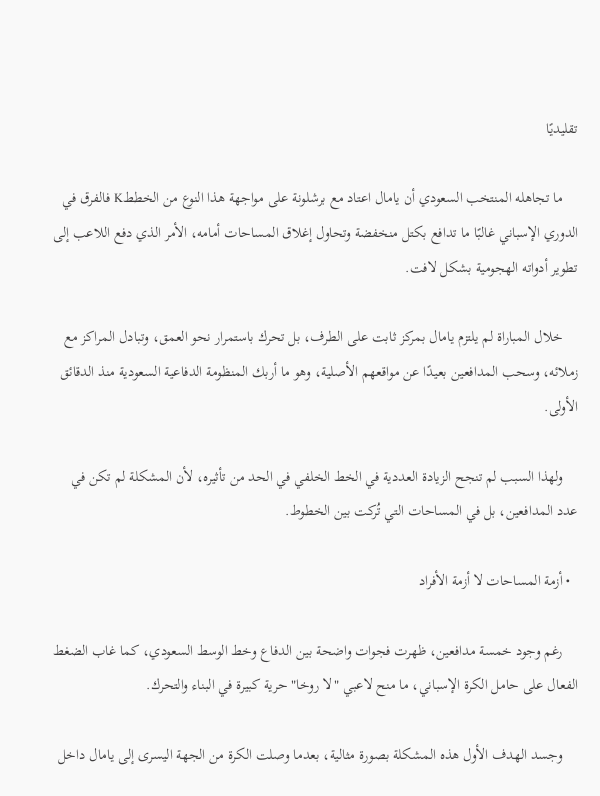تقليديًا

    ما تجاهله المنتخب السعودي أن يامال اعتاد مع برشلونة على مواجهة هذا النوع من الخططK فالفرق في الدوري الإسباني غالبًا ما تدافع بكتل منخفضة وتحاول إغلاق المساحات أمامه، الأمر الذي دفع اللاعب إلى تطوير أدواته الهجومية بشكل لافت.

    خلال المباراة لم يلتزم يامال بمركز ثابت على الطرف، بل تحرك باستمرار نحو العمق، وتبادل المراكز مع زملائه، وسحب المدافعين بعيدًا عن مواقعهم الأصلية، وهو ما أربك المنظومة الدفاعية السعودية منذ الدقائق الأولى.

    ولهذا السبب لم تنجح الزيادة العددية في الخط الخلفي في الحد من تأثيره، لأن المشكلة لم تكن في عدد المدافعين، بل في المساحات التي تُركت بين الخطوط.

  • أزمة المساحات لا أزمة الأفراد

    رغم وجود خمسة مدافعين، ظهرت فجوات واضحة بين الدفاع وخط الوسط السعودي، كما غاب الضغط الفعال على حامل الكرة الإسباني، ما منح لاعبي "لا روخا" حرية كبيرة في البناء والتحرك.

    وجسد الهدف الأول هذه المشكلة بصورة مثالية، بعدما وصلت الكرة من الجهة اليسرى إلى يامال داخل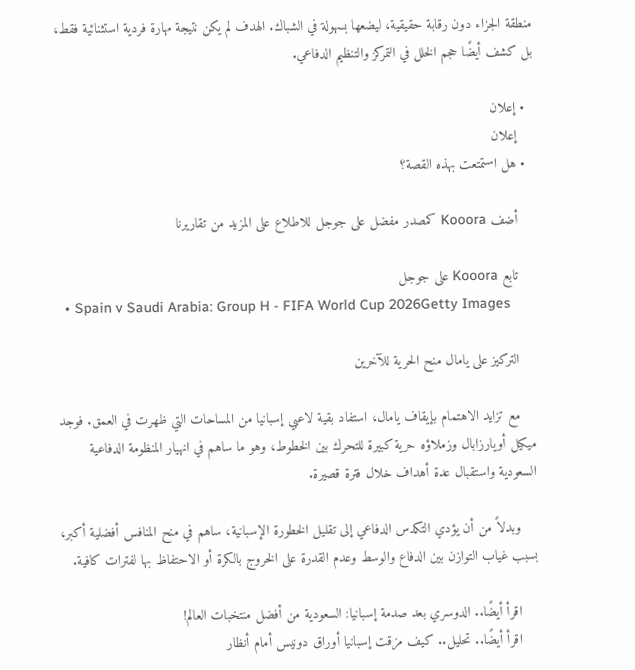منطقة الجزاء دون رقابة حقيقية، ليضعها بسهولة في الشباك. الهدف لم يكن نتيجة مهارة فردية استثنائية فقط، بل كشف أيضًا حجم الخلل في التمركز والتنظيم الدفاعي.

  • إعلان
    إعلان
  • هل استمتعت بهذه القصة؟

    أضف Kooora كمصدر مفضل على جوجل للاطلاع على المزيد من تقاريرنا

    تابع Kooora على جوجل
  • Spain v Saudi Arabia: Group H - FIFA World Cup 2026Getty Images

    التركيز على يامال منح الحرية للآخرين

    مع تزايد الاهتمام بإيقاف يامال، استفاد بقية لاعبي إسبانيا من المساحات التي ظهرت في العمق. فوجد ميكيل أويارزابال وزملاؤه حرية كبيرة للتحرك بين الخطوط، وهو ما ساهم في انهيار المنظومة الدفاعية السعودية واستقبال عدة أهداف خلال فترة قصيرة.

    وبدلاً من أن يؤدي التكدس الدفاعي إلى تقليل الخطورة الإسبانية، ساهم في منح المنافس أفضلية أكبر، بسبب غياب التوازن بين الدفاع والوسط وعدم القدرة على الخروج بالكرة أو الاحتفاظ بها لفترات كافية.

    اقرأ أيضًا.. الدوسري بعد صدمة إسبانيا: السعودية من أفضل منتخبات العالم!
    اقرأ أيضًا.. تحليل.. كيف مزقت إسبانيا أوراق دونيس أمام أنظار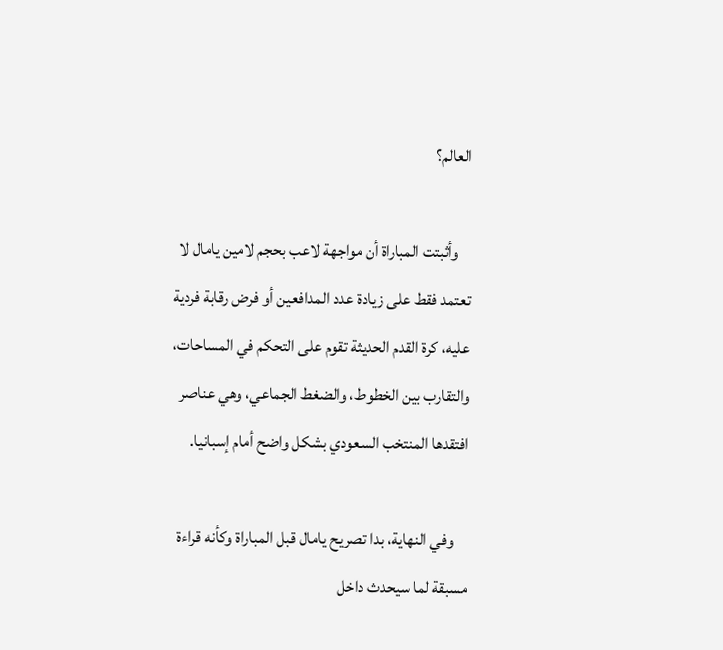العالم؟

    وأثبتت المباراة أن مواجهة لاعب بحجم لامين يامال لا تعتمد فقط على زيادة عدد المدافعين أو فرض رقابة فردية عليه، كرة القدم الحديثة تقوم على التحكم في المساحات، والتقارب بين الخطوط، والضغط الجماعي، وهي عناصر افتقدها المنتخب السعودي بشكل واضح أمام إسبانيا.

    وفي النهاية، بدا تصريح يامال قبل المباراة وكأنه قراءة مسبقة لما سيحدث داخل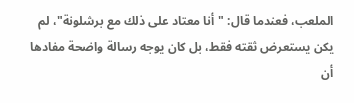الملعب، فعندما قال: "أنا معتاد على ذلك مع برشلونة"، لم يكن يستعرض ثقته فقط، بل كان يوجه رسالة واضحة مفادها أن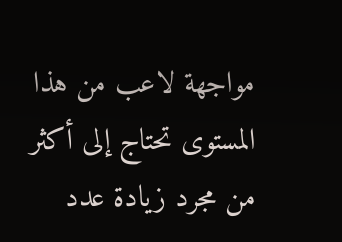مواجهة لاعب من هذا المستوى تحتاج إلى أكثر من مجرد زيادة عدد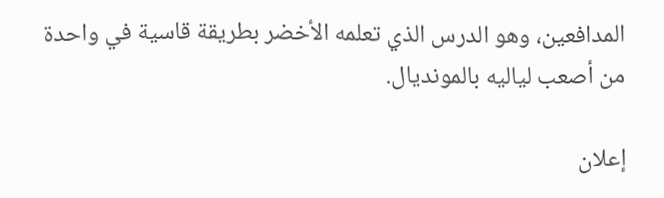المدافعين، وهو الدرس الذي تعلمه الأخضر بطريقة قاسية في واحدة من أصعب لياليه بالمونديال.

إعلان